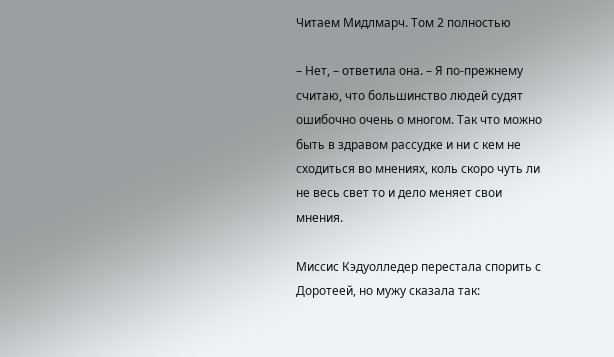Читаем Мидлмарч. Том 2 полностью

– Нет, – ответила она. – Я по-прежнему считаю, что большинство людей судят ошибочно очень о многом. Так что можно быть в здравом рассудке и ни с кем не сходиться во мнениях, коль скоро чуть ли не весь свет то и дело меняет свои мнения.

Миссис Кэдуолледер перестала спорить с Доротеей, но мужу сказала так: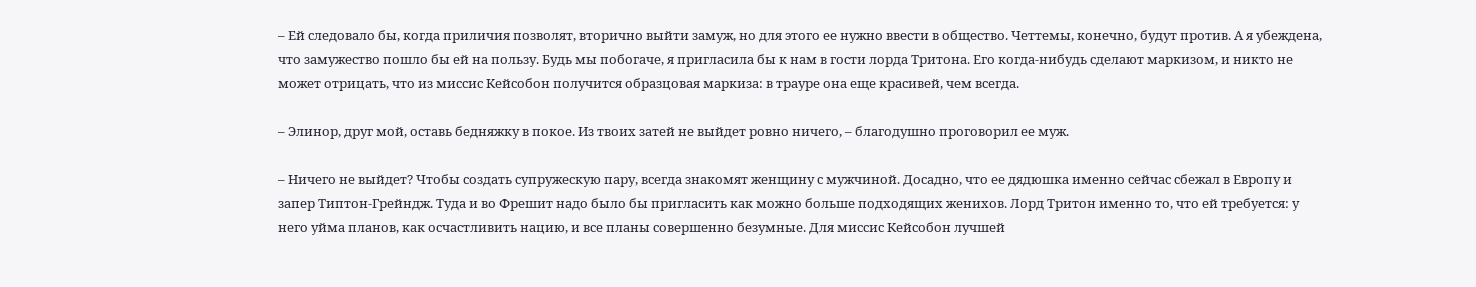– Ей следовало бы, когда приличия позволят, вторично выйти замуж, но для этого ее нужно ввести в общество. Четтемы, конечно, будут против. А я убеждена, что замужество пошло бы ей на пользу. Будь мы побогаче, я пригласила бы к нам в гости лорда Тритона. Его когда-нибудь сделают маркизом, и никто не может отрицать, что из миссис Кейсобон получится образцовая маркиза: в трауре она еще красивей, чем всегда.

– Элинор, друг мой, оставь бедняжку в покое. Из твоих затей не выйдет ровно ничего, – благодушно проговорил ее муж.

– Ничего не выйдет? Чтобы создать супружескую пару, всегда знакомят женщину с мужчиной. Досадно, что ее дядюшка именно сейчас сбежал в Европу и запер Типтон-Грейндж. Туда и во Фрешит надо было бы пригласить как можно больше подходящих женихов. Лорд Тритон именно то, что ей требуется: у него уйма планов, как осчастливить нацию, и все планы совершенно безумные. Для миссис Кейсобон лучшей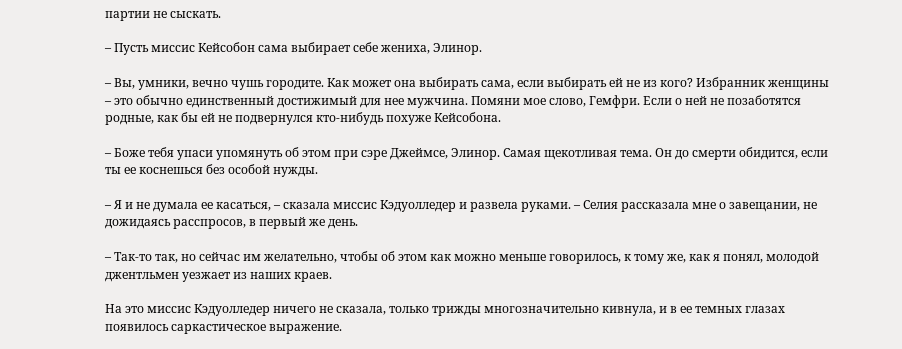партии не сыскать.

– Пусть миссис Кейсобон сама выбирает себе жениха, Элинор.

– Вы, умники, вечно чушь городите. Как может она выбирать сама, если выбирать ей не из кого? Избранник женщины – это обычно единственный достижимый для нее мужчина. Помяни мое слово, Гемфри. Если о ней не позаботятся родные, как бы ей не подвернулся кто-нибудь похуже Кейсобона.

– Боже тебя упаси упомянуть об этом при сэре Джеймсе, Элинор. Самая щекотливая тема. Он до смерти обидится, если ты ее коснешься без особой нужды.

– Я и не думала ее касаться, – сказала миссис Кэдуолледер и развела руками. – Селия рассказала мне о завещании, не дожидаясь расспросов, в первый же день.

– Так-то так, но сейчас им желательно, чтобы об этом как можно меньше говорилось, к тому же, как я понял, молодой джентльмен уезжает из наших краев.

На это миссис Кэдуолледер ничего не сказала, только трижды многозначительно кивнула, и в ее темных глазах появилось саркастическое выражение.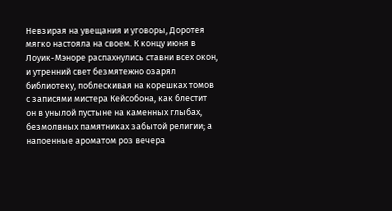Невзирая на увещания и уговоры, Доротея мягко настояла на своем. К концу июня в Лоуик-Мэноре распахнулись ставни всех окон, и утренний свет безмятежно озарял библиотеку, поблескивая на корешках томов с записями мистера Кейсобона, как блестит он в унылой пустыне на каменных глыбах, безмолвных памятниках забытой религии; а напоенные ароматом роз вечера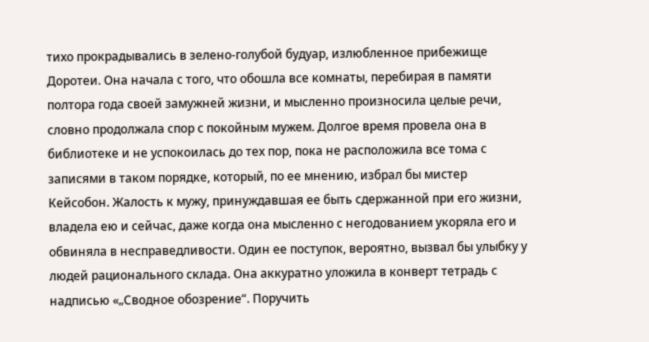тихо прокрадывались в зелено-голубой будуар, излюбленное прибежище Доротеи. Она начала с того, что обошла все комнаты, перебирая в памяти полтора года своей замужней жизни, и мысленно произносила целые речи, словно продолжала спор с покойным мужем. Долгое время провела она в библиотеке и не успокоилась до тех пор, пока не расположила все тома с записями в таком порядке, который, по ее мнению, избрал бы мистер Кейсобон. Жалость к мужу, принуждавшая ее быть сдержанной при его жизни, владела ею и сейчас, даже когда она мысленно с негодованием укоряла его и обвиняла в несправедливости. Один ее поступок, вероятно, вызвал бы улыбку у людей рационального склада. Она аккуратно уложила в конверт тетрадь с надписью «„Сводное обозрение“. Поручить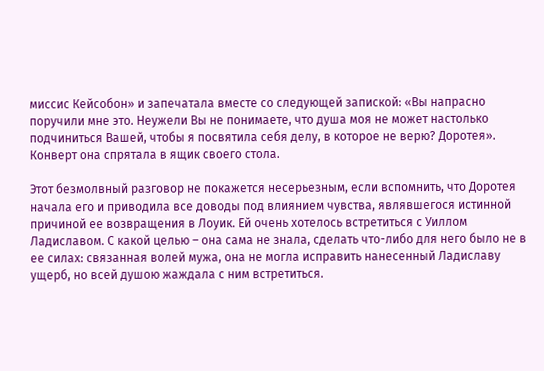миссис Кейсобон» и запечатала вместе со следующей запиской: «Вы напрасно поручили мне это. Неужели Вы не понимаете, что душа моя не может настолько подчиниться Вашей, чтобы я посвятила себя делу, в которое не верю? Доротея». Конверт она спрятала в ящик своего стола.

Этот безмолвный разговор не покажется несерьезным, если вспомнить, что Доротея начала его и приводила все доводы под влиянием чувства, являвшегося истинной причиной ее возвращения в Лоуик. Ей очень хотелось встретиться с Уиллом Ладиславом. С какой целью – она сама не знала, сделать что-либо для него было не в ее силах: связанная волей мужа, она не могла исправить нанесенный Ладиславу ущерб, но всей душою жаждала с ним встретиться.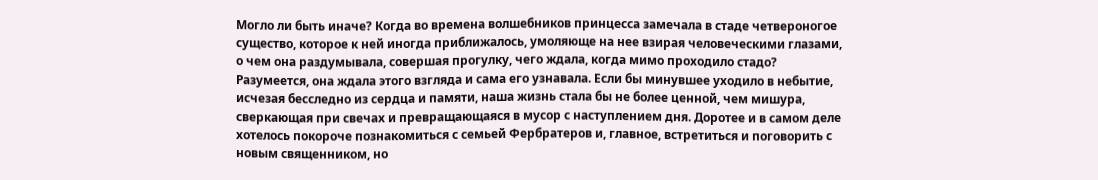Могло ли быть иначе? Когда во времена волшебников принцесса замечала в стаде четвероногое существо, которое к ней иногда приближалось, умоляюще на нее взирая человеческими глазами, о чем она раздумывала, совершая прогулку, чего ждала, когда мимо проходило стадо? Разумеется, она ждала этого взгляда и сама его узнавала. Если бы минувшее уходило в небытие, исчезая бесследно из сердца и памяти, наша жизнь стала бы не более ценной, чем мишура, сверкающая при свечах и превращающаяся в мусор с наступлением дня. Доротее и в самом деле хотелось покороче познакомиться с семьей Фербратеров и, главное, встретиться и поговорить с новым священником, но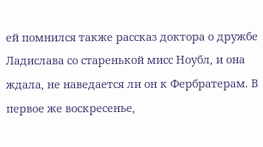ей помнился также рассказ доктора о дружбе Ладислава со старенькой мисс Ноубл, и она ждала, не наведается ли он к Фербратерам. В первое же воскресенье,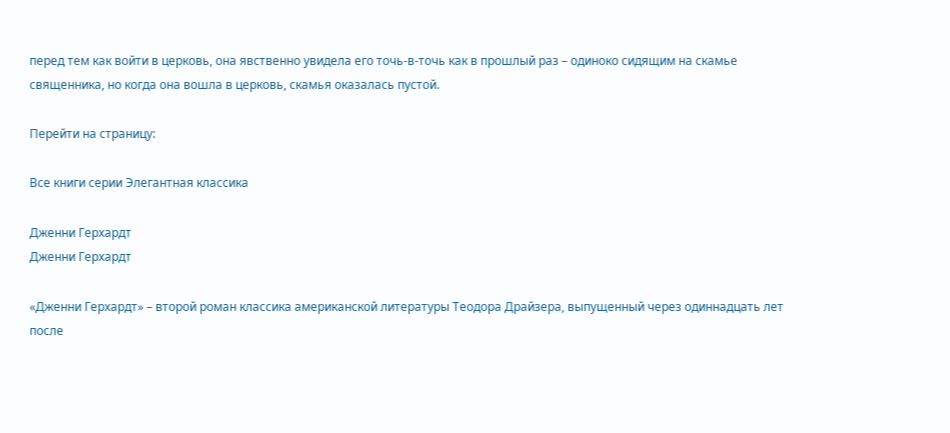перед тем как войти в церковь, она явственно увидела его точь-в-точь как в прошлый раз – одиноко сидящим на скамье священника, но когда она вошла в церковь, скамья оказалась пустой.

Перейти на страницу:

Все книги серии Элегантная классика

Дженни Герхардт
Дженни Герхардт

«Дженни Герхардт» – второй роман классика американской литературы Теодора Драйзера, выпущенный через одиннадцать лет после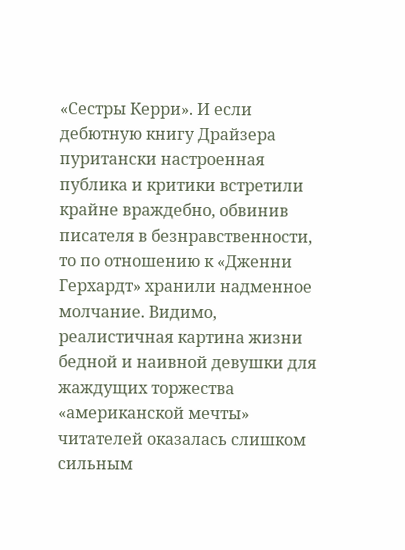«Сестры Керри». И если дебютную книгу Драйзера пуритански настроенная публика и критики встретили крайне враждебно, обвинив писателя в безнравственности, то по отношению к «Дженни Герхардт» хранили надменное молчание. Видимо, реалистичная картина жизни бедной и наивной девушки для жаждущих торжества «американской мечты» читателей оказалась слишком сильным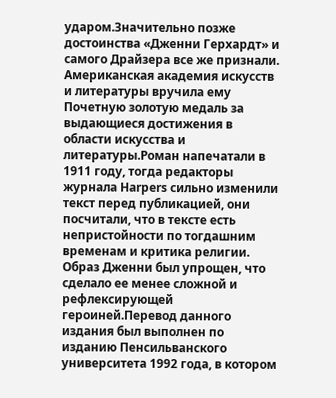ударом.Значительно позже достоинства «Дженни Герхардт» и самого Драйзера все же признали. Американская академия искусств и литературы вручила ему Почетную золотую медаль за выдающиеся достижения в области искусства и литературы.Роман напечатали в 1911 году, тогда редакторы журнала Harpers сильно изменили текст перед публикацией, они посчитали, что в тексте есть непристойности по тогдашним временам и критика религии. Образ Дженни был упрощен, что сделало ее менее сложной и рефлексирующей героиней.Перевод данного издания был выполнен по изданию Пенсильванского университета 1992 года, в котором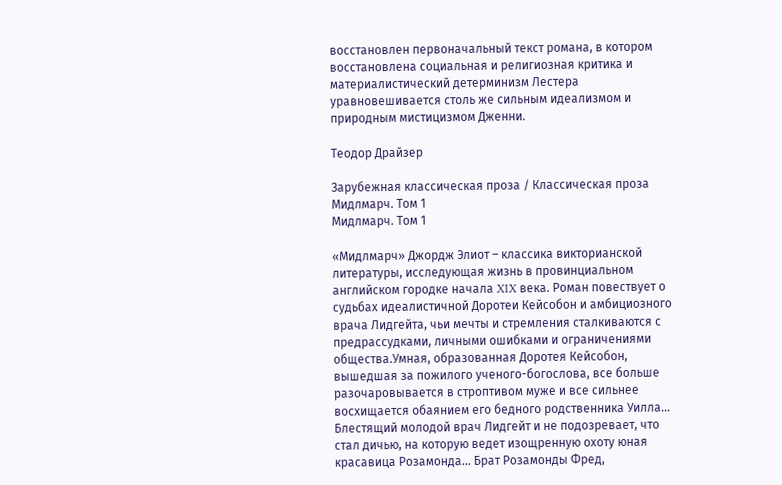восстановлен первоначальный текст романа, в котором восстановлена социальная и религиозная критика и материалистический детерминизм Лестера уравновешивается столь же сильным идеализмом и природным мистицизмом Дженни.

Теодор Драйзер

Зарубежная классическая проза / Классическая проза
Мидлмарч. Том 1
Мидлмарч. Том 1

«Мидлмарч» Джордж Элиот – классика викторианской литературы, исследующая жизнь в провинциальном английском городке начала XIX века. Роман повествует о судьбах идеалистичной Доротеи Кейсобон и амбициозного врача Лидгейта, чьи мечты и стремления сталкиваются с предрассудками, личными ошибками и ограничениями общества.Умная, образованная Доротея Кейсобон, вышедшая за пожилого ученого-богослова, все больше разочаровывается в строптивом муже и все сильнее восхищается обаянием его бедного родственника Уилла… Блестящий молодой врач Лидгейт и не подозревает, что стал дичью, на которую ведет изощренную охоту юная красавица Розамонда… Брат Розамонды Фред,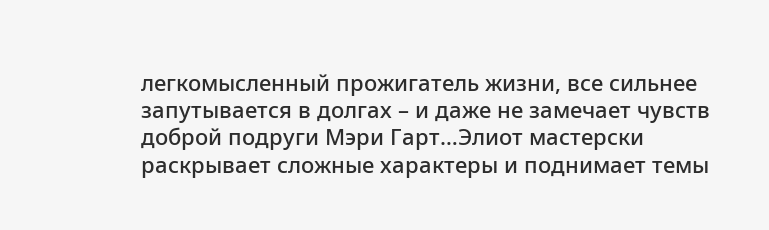легкомысленный прожигатель жизни, все сильнее запутывается в долгах – и даже не замечает чувств доброй подруги Мэри Гарт…Элиот мастерски раскрывает сложные характеры и поднимает темы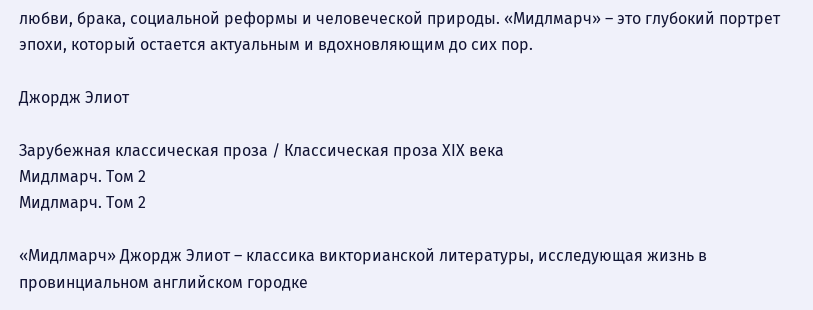любви, брака, социальной реформы и человеческой природы. «Мидлмарч» – это глубокий портрет эпохи, который остается актуальным и вдохновляющим до сих пор.

Джордж Элиот

Зарубежная классическая проза / Классическая проза ХIX века
Мидлмарч. Том 2
Мидлмарч. Том 2

«Мидлмарч» Джордж Элиот – классика викторианской литературы, исследующая жизнь в провинциальном английском городке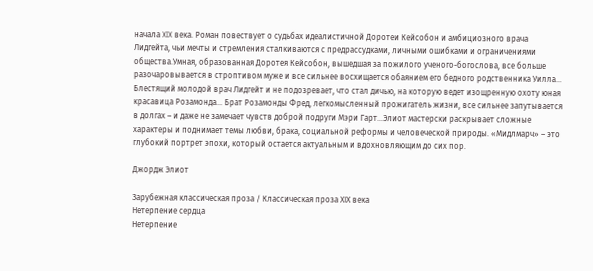начала XIX века. Роман повествует о судьбах идеалистичной Доротеи Кейсобон и амбициозного врача Лидгейта, чьи мечты и стремления сталкиваются с предрассудками, личными ошибками и ограничениями общества.Умная, образованная Доротея Кейсобон, вышедшая за пожилого ученого-богослова, все больше разочаровывается в строптивом муже и все сильнее восхищается обаянием его бедного родственника Уилла… Блестящий молодой врач Лидгейт и не подозревает, что стал дичью, на которую ведет изощренную охоту юная красавица Розамонда… Брат Розамонды Фред, легкомысленный прожигатель жизни, все сильнее запутывается в долгах – и даже не замечает чувств доброй подруги Мэри Гарт…Элиот мастерски раскрывает сложные характеры и поднимает темы любви, брака, социальной реформы и человеческой природы. «Мидлмарч» – это глубокий портрет эпохи, который остается актуальным и вдохновляющим до сих пор.

Джордж Элиот

Зарубежная классическая проза / Классическая проза ХIX века
Нетерпение сердца
Нетерпение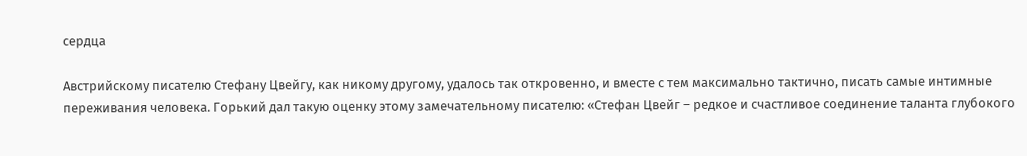сердца

Австрийскому писателю Стефану Цвейгу, как никому другому, удалось так откровенно, и вместе с тем максимально тактично, писать самые интимные переживания человека. Горький дал такую оценку этому замечательному писателю: «Стефан Цвейг – редкое и счастливое соединение таланта глубокого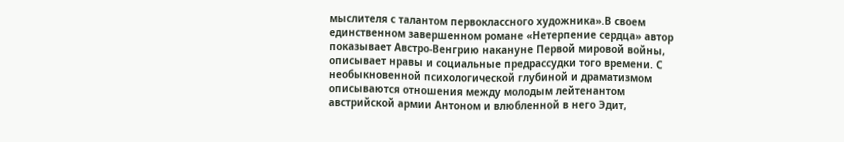мыслителя с талантом первоклассного художника».В своем единственном завершенном романе «Нетерпение сердца» автор показывает Австро-Венгрию накануне Первой мировой войны, описывает нравы и социальные предрассудки того времени. С необыкновенной психологической глубиной и драматизмом описываются отношения между молодым лейтенантом австрийской армии Антоном и влюбленной в него Эдит,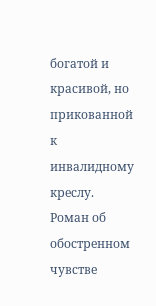богатой и красивой, но прикованной к инвалидному креслу. Роман об обостренном чувстве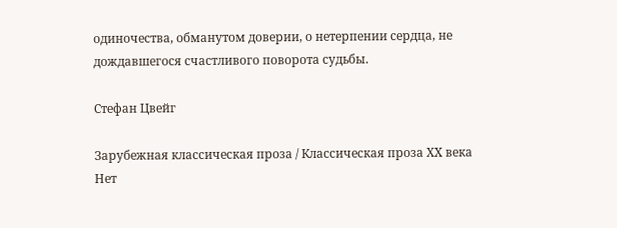одиночества, обманутом доверии, о нетерпении сердца, не дождавшегося счастливого поворота судьбы.

Стефан Цвейг

Зарубежная классическая проза / Классическая проза ХX века
Нет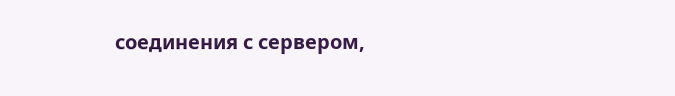соединения с сервером,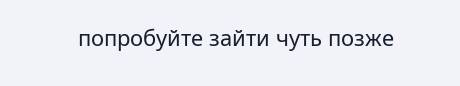попробуйте зайти чуть позже